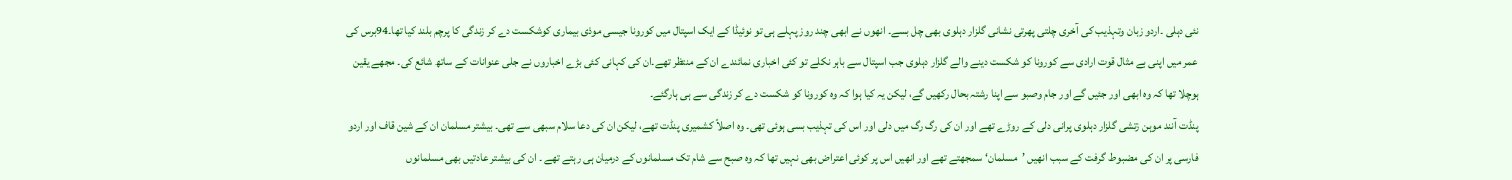نئی دہلی ۔اردو زبان وتہذیب کی آخری چلتی پھرتی نشانی گلزار دہلوی بھی چل بسے۔ انھوں نے ابھی چند روز پہلے ہی تو نوئیڈا کے ایک اسپتال میں کورونا جیسی موذی بیماری کوشکست دے کر زندگی کا پرچم بلند کیا تھا۔94برس کی عمر میں اپنی بے مثال قوت ارادی سے کورونا کو شکست دینے والے گلزار دہلوی جب اسپتال سے باہر نکلے تو کئی اخباری نمائندے ان کے منتظر تھے۔ان کی کہانی کئی بڑے اخباروں نے جلی عنوانات کے ساتھ شائع کی۔ مجھے یقین ہوچلا تھا کہ وہ ابھی اور جئیں گے اور جام وصبو سے اپنا رشتہ بحال رکھیں گے، لیکن یہ کیا ہوا کہ وہ کورونا کو شکست دے کر زندگی سے ہی ہارگئے۔
پنڈت آنند موہن زتشی گلزار دہلوی پرانی دلی کے روڑے تھے اور ان کی رگ رگ میں دلی اور اس کی تہذیب بسی ہوئی تھی۔ وہ اصلاً کشمیری پنڈت تھے، لیکن ان کی دعا سلام سبھی سے تھی۔ بیشتر مسلمان ان کے شین قاف اور اردو فارسی پر ان کی مضبوط گرفت کے سبب انھیں ’مسلمان‘ سمجھتے تھے اور انھیں اس پر کوئی اعتراض بھی نہیں تھا کہ وہ صبح سے شام تک مسلمانوں کے درمیان ہی رہتے تھے ۔ ان کی بیشتر عادتیں بھی مسلمانوں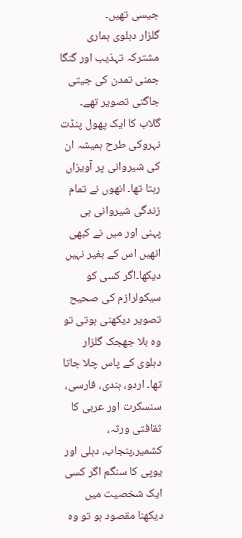جیسی تھیں۔
گلزار دہلوی ہماری مشترکہ تہذیب اور گنگا جمنی تمدن کی جیتی جاگتی تصویر تھے۔ گلاب کا ایک پھول پنڈت نہروکی طرح ہمیشہ ان کی شیروانی پر آویزاں رہتا تھا۔ انھوں نے تمام زندگی شیروانی ہی پہنی اور میں نے کبھی انھیں اس کے بغیر نہیں دیکھا۔اگر کسی کو سیکولرازم کی صحیح تصویر دیکھنی ہوتی تو وہ بلا جھجک گلزار دہلوی کے پاس چلا جاتا تھا۔ اردو، ہندی، فارسی، سنسکرت اور عربی کا ثقافتی ورثہ، کشمیر،پنجاب، دہلی اور یوپی کا سنگم اگر کسی ایک شخصیت میں دیکھنا مقصود ہو تو وہ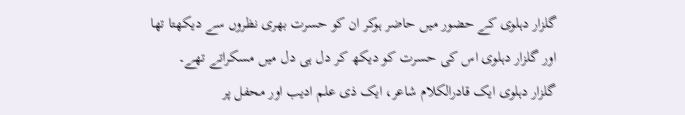گلزار دہلوی کے حضور میں حاضر ہوکر ان کو حسرت بھری نظروں سے دیکھتا تھا اور گلزار دہلوی اس کی حسرت کو دیکھ کر دل ہی دل میں مسکراتے تھے۔
گلزار دہلوی ایک قادرالکلام شاعر، ایک ذی علم ادیب اور محفل پر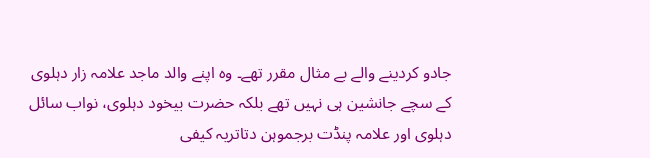جادو کردینے والے بے مثال مقرر تھے۔ وہ اپنے والد ماجد علامہ زار دہلوی کے سچے جانشین ہی نہیں تھے بلکہ حضرت بیخود دہلوی، نواب سائل دہلوی اور علامہ پنڈت برجموہن دتاتریہ کیفی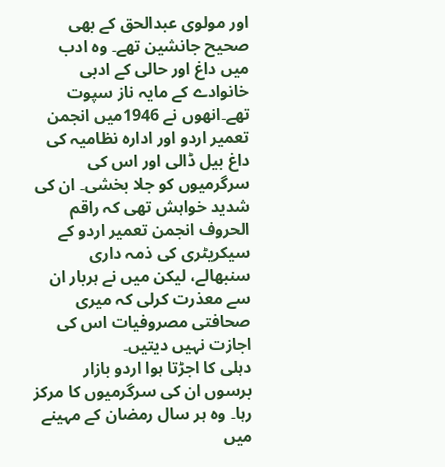اور مولوی عبدالحق کے بھی صحیح جانشین تھے۔ وہ ادب میں داغ اور حالی کے ادبی خانوادے کے مایہ ناز سپوت تھے۔انھوں نے 1946میں انجمن تعمیر اردو اور ادارہ نظامیہ کی داغ بیل ڈالی اور اس کی سرگرمیوں کو جلا بخشی۔ ان کی شدید خواہش تھی کہ راقم الحروف انجمن تعمیر اردو کے سیکریٹری کی ذمہ داری سنبھالے، لیکن میں نے ہربار ان سے معذرت کرلی کہ میری صحافتی مصروفیات اس کی اجازت نہیں دیتیں۔
دہلی کا اجڑتا ہوا اردو بازار برسوں ان کی سرگرمیوں کا مرکز رہا۔ وہ ہر سال رمضان کے مہینے میں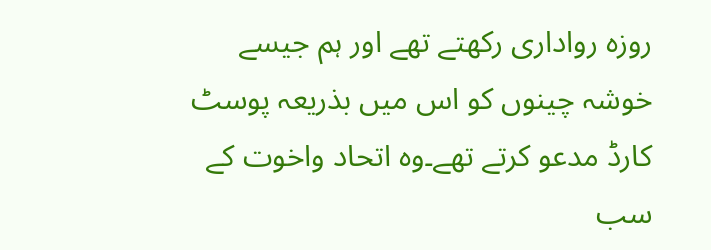روزہ رواداری رکھتے تھے اور ہم جیسے خوشہ چینوں کو اس میں بذریعہ پوسٹ کارڈ مدعو کرتے تھے۔وہ اتحاد واخوت کے سب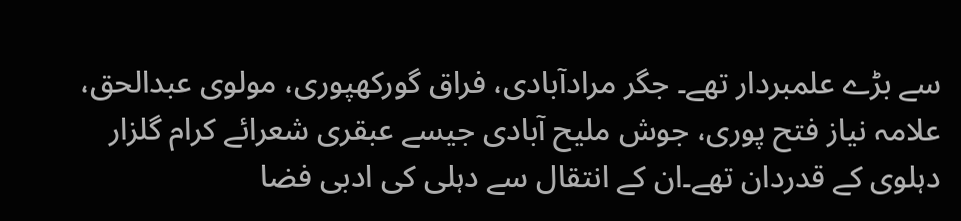سے بڑے علمبردار تھے۔ جگر مرادآبادی، فراق گورکھپوری، مولوی عبدالحق، علامہ نیاز فتح پوری، جوش ملیح آبادی جیسے عبقری شعرائے کرام گلزار دہلوی کے قدردان تھے۔ان کے انتقال سے دہلی کی ادبی فضا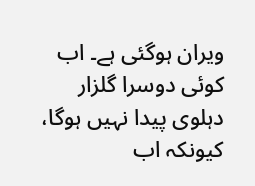ویران ہوگئی ہے۔ اب کوئی دوسرا گلزار دہلوی پیدا نہیں ہوگا، کیونکہ اب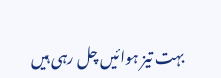بہت تیز ہوائیں چل رہی ہیں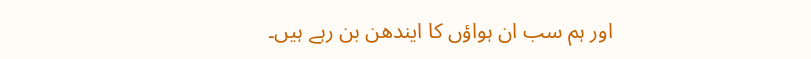اور ہم سب ان ہواؤں کا ایندھن بن رہے ہیں۔